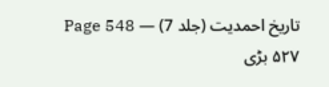تاریخ احمدیت (جلد 7) — Page 548
۵۲۷ بڑی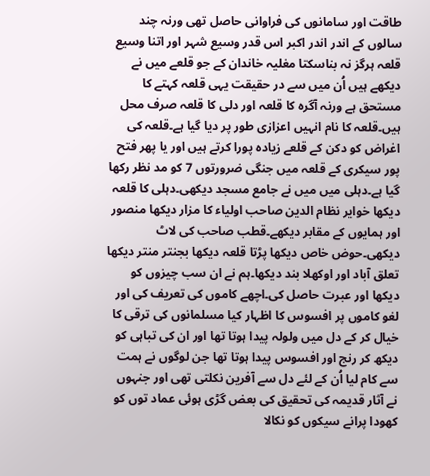طاقت اور سامانوں کی فراوانی حاصل تھی ورنہ چند سالوں کے اندر اندر اکبر اس قدر وسیع شہر اور اتنا وسیع قلعہ ہرگز نہ بناسکتا مغلیہ خاندان کے جو قلعے میں نے دیکھے ہیں اُن میں سے در حقیقت یہی قلعہ کہتے کا مستحق ہے ورنہ آگرہ کا قلعہ اور دلی کا قلعہ صرف محل ہیں۔قلعہ کا نام انہیں اعزازی طور پر دیا گیا ہے۔قلعہ کی اغراض کو دکن کے قلعے زیادہ پورا کرتے ہیں اور یا پھر فتح پور سیکری کے قلعہ میں جنگی ضرورتوں 7 کو مد نظر رکھا گیا ہے۔دہلی میں میں نے جامع مسجد دیکھی۔دہلی کا قلعہ دیکھا خوایر نظام الدین صاحب اولیاء کا مزار دیکھا منصور اور ہمایوں کے مقابر دیکھے۔قطب صاحب کی لاٹ دیکھی۔حوض خاص دیکھا پڑتا قلعہ دیکھا بجنتر منتر دیکھا تعلق آباد اور اوکھلا بند دیکھا۔ہم نے ان سب چیزوں کو دیکھا اور عبرت حاصل کی۔اچھے کاموں کی تعریف کی اور لغو کاموں پر افسوس کا اظہار کیا مسلمانوں کی ترقی کا خیال کر کے دل میں ولولہ پیدا ہوتا تھا اور ان کی تباہی کو دیکھ کر رنج اور افسوس پیدا ہوتا تھا جن لوگوں نے ہمت سے کام لیا اُن کے لئے دل سے آفرین نکلتی تھی اور جنہوں نے آثار قدیمہ کی تحقیق کی بعض گڑی ہوئی عماد توں کو کھودا پرانے سیکوں کو نکالا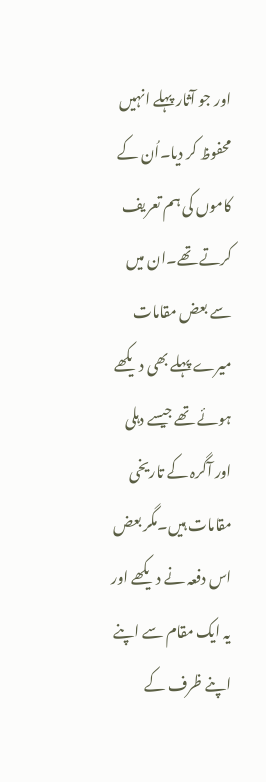اور جو آثار پہلے انہیں محفوظ کر دیا۔اُن کے کاموں کی ہم تعریف کرتے تھے۔ان میں سے بعض مقامات میرے پہلے بھی دیکھے ہوئے تھے جیسے دہلی اور آگرہ کے تاریخی مقامات ہیں۔مگر بعض اس دفعہ نے دیکھے اور یہ ایک مقام سے اپنے اپنے ظرف کے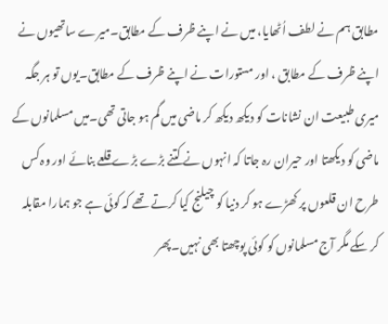مطابق ہم نے لطف اُٹھایا، میں نے اپنے ظرف کے مطابق۔میرے ساتھیوں نے اپنے ظرف کے مطابق ، اور مستورات نے اپنے ظرف کے مطابق۔یوں تو ہر جگہ میری طبیعت ان نشانات کو دیکھ دیکھ کر ماضی میں گم ہو جاتی تھی۔میں مسلمانوں کے ماضی کو دیکھتا اور حیران رہ جاتا کہ انہوں نے کتنے بڑے بڑے قلعے بنائے اور وہ کس طرح ان قلعوں پر کھڑے ہو کر دنیا کو چیلنج کیا کرتے تھے کہ کوئی ہے جو ہمارا مقابلہ کر سکے مگر آج مسلمانوں کو کوئی پوچھتا بھی نہیں۔پھر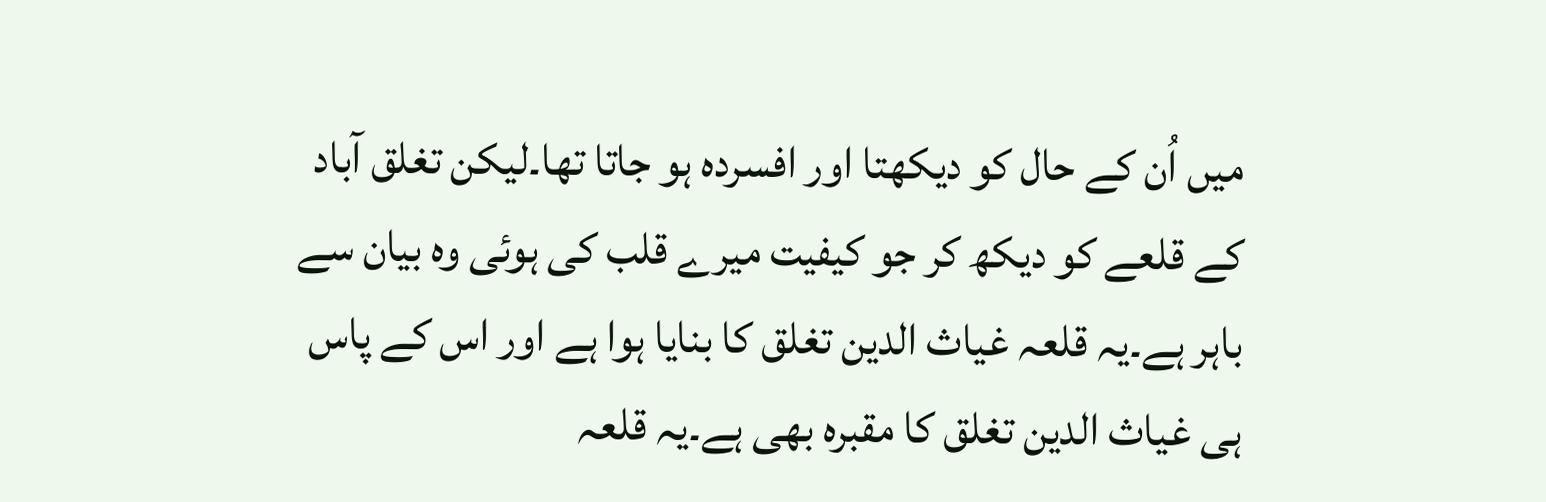میں اُن کے حال کو دیکھتا اور افسردہ ہو جاتا تھا۔لیکن تغلق آباد کے قلعے کو دیکھ کر جو کیفیت میرے قلب کی ہوئی وہ بیان سے باہر ہے۔یہ قلعہ غیاث الدین تغلق کا بنایا ہوا ہے اور اس کے پاس ہی غیاث الدین تغلق کا مقبرہ بھی ہے۔یہ قلعہ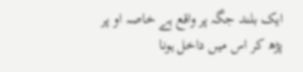ایک بلند جگہ پر واقع ہے خاصہ او پر پڑھ کر اس میں داخل ہونا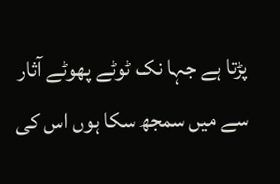پڑتا ہے جہا نک ٹوٹے پھوٹے آثار سے میں سمجھ سکا ہوں اس کی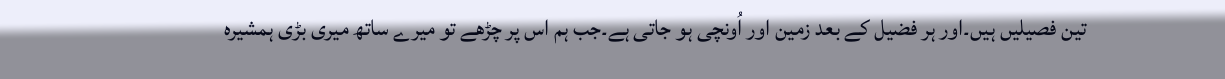تین فصیلیں ہیں۔اور ہر فضیل کے بعد زمین اور اُونچی ہو جاتی ہے۔جب ہم اس پر چڑھے تو میرے ساتھ میری بڑی ہمشیرہ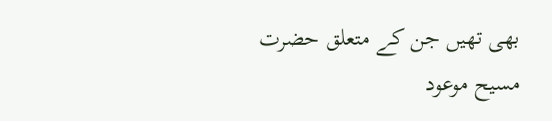بھی تھیں جن کے متعلق حضرت مسیح موعود